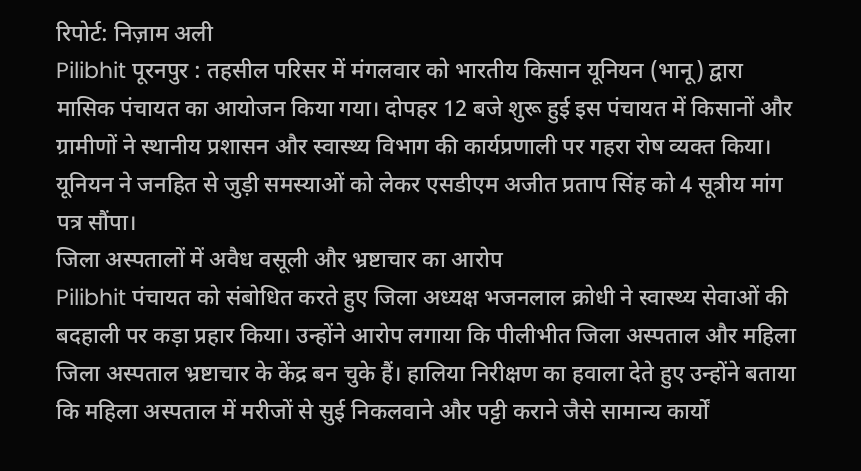रिपोर्ट: निज़ाम अली
Pilibhit पूरनपुर : तहसील परिसर में मंगलवार को भारतीय किसान यूनियन (भानू) द्वारा मासिक पंचायत का आयोजन किया गया। दोपहर 12 बजे शुरू हुई इस पंचायत में किसानों और ग्रामीणों ने स्थानीय प्रशासन और स्वास्थ्य विभाग की कार्यप्रणाली पर गहरा रोष व्यक्त किया। यूनियन ने जनहित से जुड़ी समस्याओं को लेकर एसडीएम अजीत प्रताप सिंह को 4 सूत्रीय मांग पत्र सौंपा।
जिला अस्पतालों में अवैध वसूली और भ्रष्टाचार का आरोप
Pilibhit पंचायत को संबोधित करते हुए जिला अध्यक्ष भजनलाल क्रोधी ने स्वास्थ्य सेवाओं की बदहाली पर कड़ा प्रहार किया। उन्होंने आरोप लगाया कि पीलीभीत जिला अस्पताल और महिला जिला अस्पताल भ्रष्टाचार के केंद्र बन चुके हैं। हालिया निरीक्षण का हवाला देते हुए उन्होंने बताया कि महिला अस्पताल में मरीजों से सुई निकलवाने और पट्टी कराने जैसे सामान्य कार्यों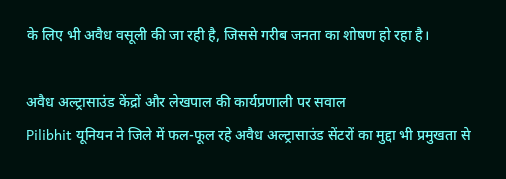के लिए भी अवैध वसूली की जा रही है, जिससे गरीब जनता का शोषण हो रहा है।

अवैध अल्ट्रासाउंड केंद्रों और लेखपाल की कार्यप्रणाली पर सवाल
Pilibhit यूनियन ने जिले में फल-फूल रहे अवैध अल्ट्रासाउंड सेंटरों का मुद्दा भी प्रमुखता से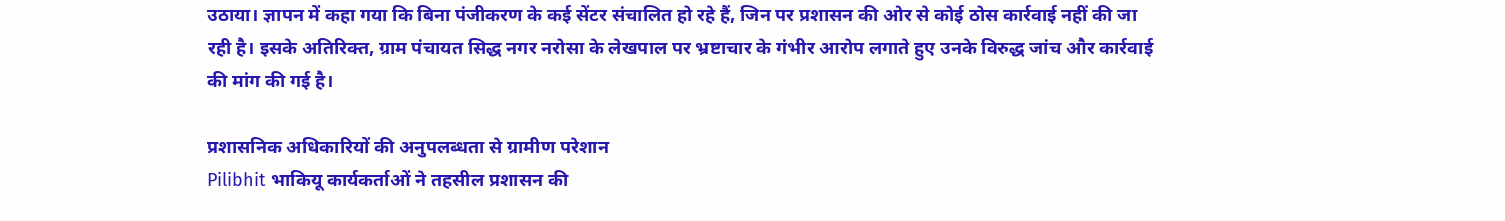उठाया। ज्ञापन में कहा गया कि बिना पंजीकरण के कई सेंटर संचालित हो रहे हैं, जिन पर प्रशासन की ओर से कोई ठोस कार्रवाई नहीं की जा रही है। इसके अतिरिक्त, ग्राम पंचायत सिद्ध नगर नरोसा के लेखपाल पर भ्रष्टाचार के गंभीर आरोप लगाते हुए उनके विरुद्ध जांच और कार्रवाई की मांग की गई है।

प्रशासनिक अधिकारियों की अनुपलब्धता से ग्रामीण परेशान
Pilibhit भाकियू कार्यकर्ताओं ने तहसील प्रशासन की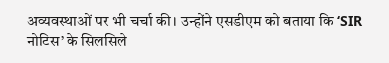अव्यवस्थाओं पर भी चर्चा की। उन्होंने एसडीएम को बताया कि ‘SIR नोटिस’ के सिलसिले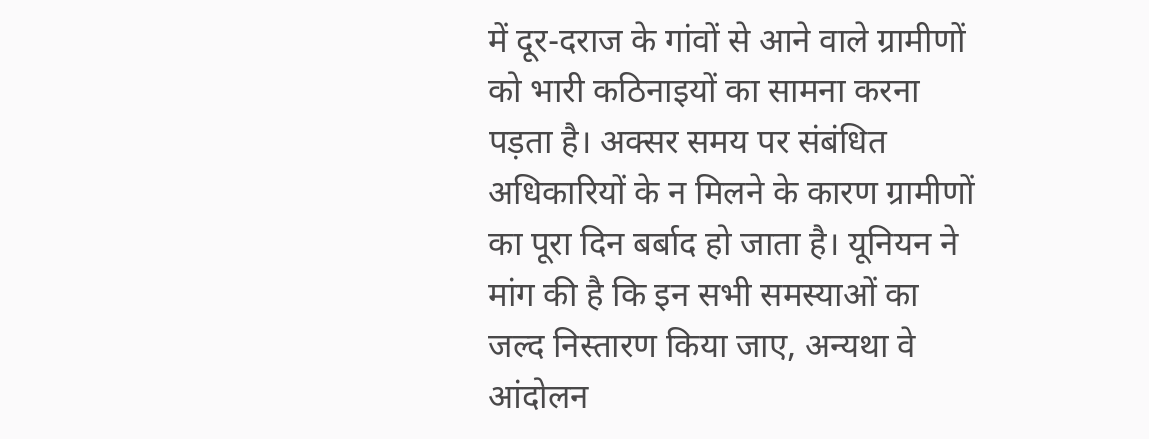में दूर-दराज के गांवों से आने वाले ग्रामीणों को भारी कठिनाइयों का सामना करना पड़ता है। अक्सर समय पर संबंधित अधिकारियों के न मिलने के कारण ग्रामीणों का पूरा दिन बर्बाद हो जाता है। यूनियन ने मांग की है कि इन सभी समस्याओं का जल्द निस्तारण किया जाए, अन्यथा वे आंदोलन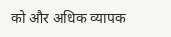को और अधिक व्यापक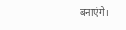बनाएंगे।